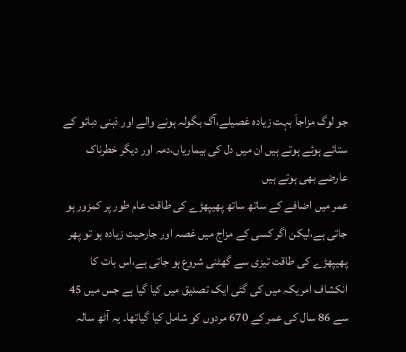جو لوگ مزاجاَ بہت زیادہ غصیلے،آگ بگولہ ہونے والے اور ذہنی دبائو کے ستائے ہوئے ہوتے ہیں ان میں دل کی بیماریاں،دمہ اور دیگر خطرناک عارضے بھی ہوتے ہیں
عمر میں اضافے کے ساتھ ساتھ پھیپھڑے کی طاقت عام طور پر کمزور ہو جاتی ہے،لیکن اگر کسی کے مزاج میں غصہ اور جارحیت زیادہ ہو تو پھر پھیپھڑے کی طاقت تیزی سے گھٹنی شروع ہو جاتی ہے،اس بات کا انکشاف امریکہ میں کی گئی ایک تصدیق میں کیا گیا ہے جس میں 45 سے 86 سال کی عمر کے 670 مردوں کو شامل کیا گیاتھا۔ یہ آٹھ سالہ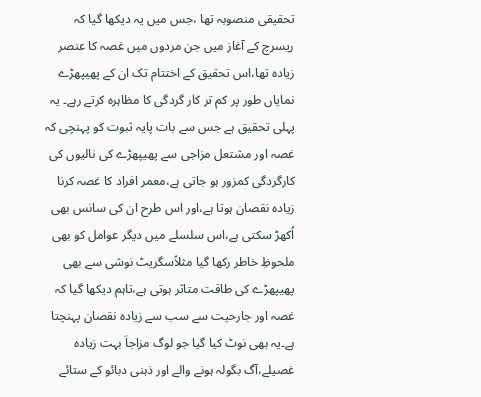تحقیقی منصوبہ تھا ،جس میں یہ دیکھا گیا کہ ریسرچ کے آغاز میں جن مردوں میں غصہ کا عنصر زیادہ تھا،اس تحقیق کے اختتام تک ان کے پھیپھڑے نمایاں طور پر کم تر کار گردگی کا مظاہرہ کرتے رہے۔ یہ پہلی تحقیق ہے جس سے بات پایہ ثبوت کو پہنچی کہ غصہ اور مشتعل مزاجی سے پھیپھڑے کی نالیوں کی کارگردگی کمزور ہو جاتی ہے،معمر افراد کا غصہ کرنا زیادہ نقصان ہوتا ہے،اور اس طرح ان کی سانس بھی اُکھڑ سکتی ہے،اس سلسلے میں دیگر عوامل کو بھی ملحوظِ خاطر رکھا گیا مثلاًسگریٹ نوشی سے بھی پھیپھڑے کی طاقت متاثر ہوتی ہے،تاہم دیکھا گیا کہ غصہ اور جارحیت سے سب سے زیادہ نقصان پہنچتا ہے۔یہ بھی نوٹ کیا گیا جو لوگ مزاجاَ بہت زیادہ غصیلے،آگ بگولہ ہونے والے اور ذہنی دبائو کے ستائے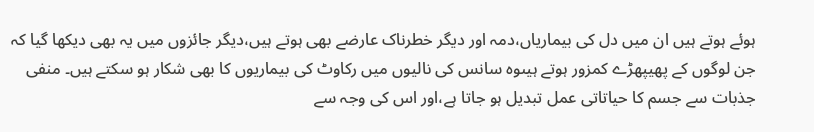ہوئے ہوتے ہیں ان میں دل کی بیماریاں،دمہ اور دیگر خطرناک عارضے بھی ہوتے ہیں،دیگر جائزوں میں یہ بھی دیکھا گیا کہ جن لوگوں کے پھیپھڑے کمزور ہوتے ہیںوہ سانس کی نالیوں میں رکاوٹ کی بیماریوں کا بھی شکار ہو سکتے ہیں۔ منفی جذبات سے جسم کا حیاتاتی عمل تبدیل ہو جاتا ہے،اور اس کی وجہ سے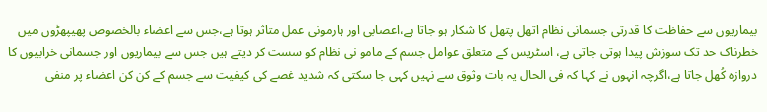بیماریوں سے حفاظت کا قدرتی جسمانی نظام اتھل پتھل کا شکار ہو جاتا ہے،اعصابی اور ہارمونی عمل متاثر ہوتا ہے،جس سے اعضاء بالخصوص پھیپھڑوں میں خطرناک حد تک سوزش پیدا ہوتی جاتی ہے، اسٹریس کے متعلق عوامل جسم کے مامو نی نظام کو سست کر دیتے ہیں جس سے بیماریوں اور جسمانی خرابیوں کا دروازہ کُھل جاتا ہے،اگرچہ انہوں نے کہا کہ فی الحال یہ بات وثوق سے نہیں کہی جا سکتی کہ شدید غصے کی کیفیت سے جسم کے کن کن اعضاء پر منفی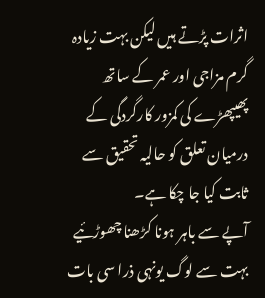اثرات پڑتے ہیں لیکن بہت زیادہ گرم مزاجی اور عمر کے ساتھ پھیپھڑے کی کمزور کارگردگی کے درمیان تعلق کو حالیہ تحقیق سے ثابت کیا جا چکا ہے۔
آپے سے باہر ہونا کڑھنا چھوڑئیے
بہت سے لوگ یونہی ذرا سی بات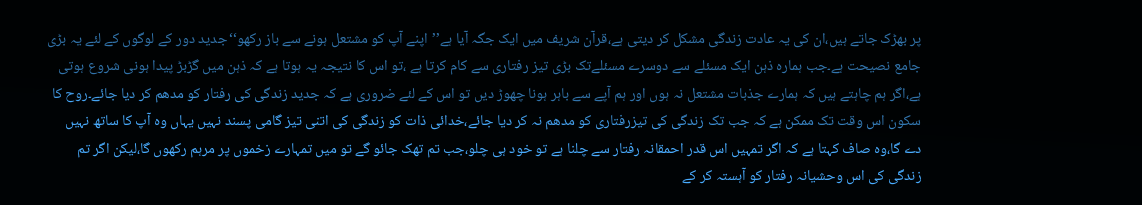پر بھڑک جاتے ہیں،ان کی یہ عادت زندگی مشکل کر دیتی ہے،قرآن شریف میں ایک جگہ آیا ہے’’اپنے آپ کو مشتعل ہونے سے باز رکھو‘‘جدید دور کے لوگوں کے لئے یہ بڑی جامع نصیحت ہے۔جب ہمارہ ذہن ایک مسئلے سے دوسرے مسئلےتک بڑی تیز رفتاری سے کام کرتا ہے ،تو اس کا نتیجہ یہ ہوتا ہے کہ ذہن میں گڑبڑ پیدا ہونی شروع ہوتی ہے،اگر ہم چاہتے ہیں کہ ہمارے جذبات مشتعل نہ ہوں اور ہم آپے سے باہر ہونا چھوڑ دیں تو اس کے لئے ضروری ہے کہ جدید زندگی کی رفتار کو مدھم کر دیا جائے۔روح کا سکون اس وقت تک ممکن ہے کہ جب تک زندگی کی تیزرفتاری کو مدھم نہ کر دیا جائے،خدائی ذات کو زندگی کی اتنی تیز گامی پسند نہیں یہاں وہ آپ کا ساتھ نہیں دے گا،وہ صاف کہتا ہے کہ اگر تمہیں اس قدر احمقانہ رفتار سے چلنا ہے تو خود ہی چلو،جب تم تھک جائو گے تو میں تمہارے زخموں پر مرہم رکھوں گا،لیکن اگر تم زندگی کی اس وحشیانہ رفتار کو آہستہ کر کے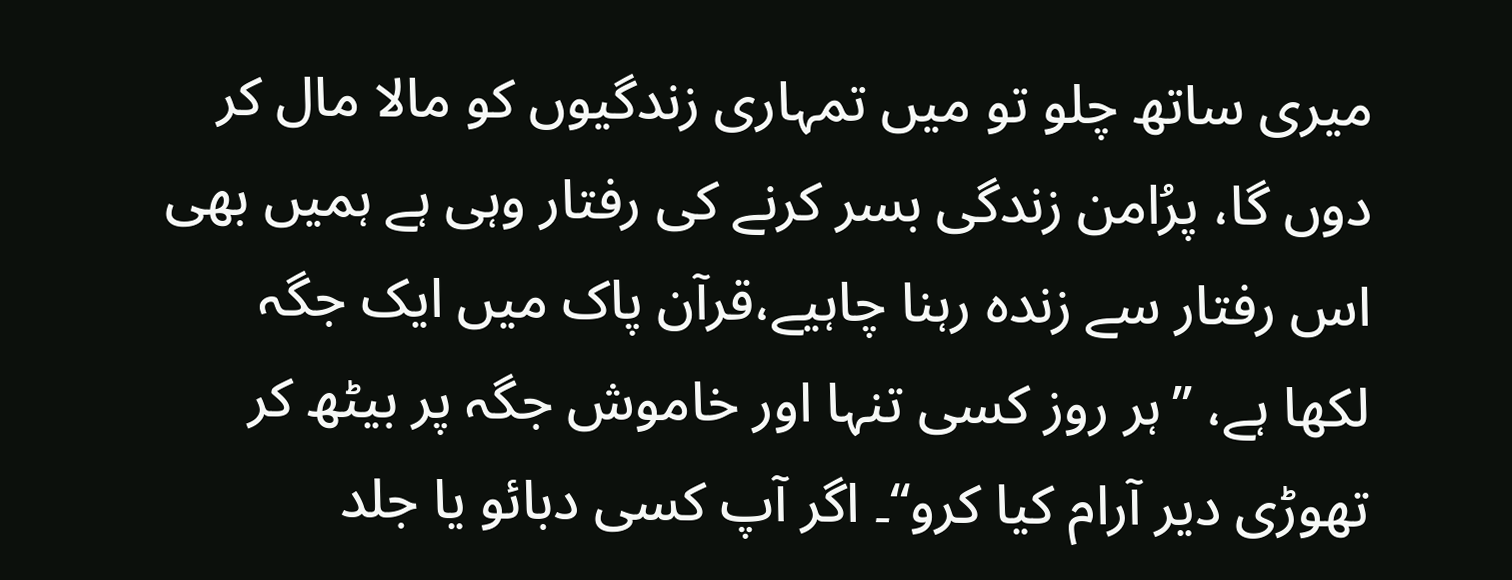میری ساتھ چلو تو میں تمہاری زندگیوں کو مالا مال کر دوں گا، پرُامن زندگی بسر کرنے کی رفتار وہی ہے ہمیں بھی اس رفتار سے زندہ رہنا چاہیے،قرآن پاک میں ایک جگہ لکھا ہے، ’’ہر روز کسی تنہا اور خاموش جگہ پر بیٹھ کر تھوڑی دیر آرام کیا کرو‘‘۔ اگر آپ کسی دبائو یا جلد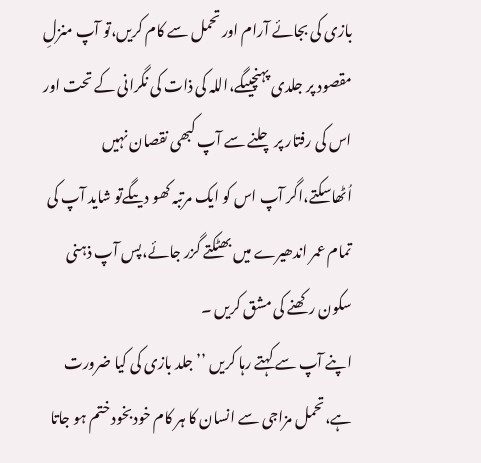بازی کی بجائے آرام اور تحمل سے کام کریں،تو آپ منزلِ مقصود پر جلدی پہنچیںگے،اللہ کی ذات کی نگرانی کے تحت اور اس کی رفتار پر چلنے سے آپ کبھی نقصان نہیں اُٹھاسکتے،اگر آپ اس کو ایک مرتبہ کھو دیںگےتو شاید آپ کی تمام عمر اندھیرے میں بھٹکتے گزر جائے،پس آپ ذہنی سکون رکھنے کی مشق کریں ۔
اپنے آپ سے کہتے رہا کریں ’’جلد بازی کی کیا ضرورت ہے،تحمل مزاجی سے انسان کا ہر کام خودبخود ختم ہو جاتا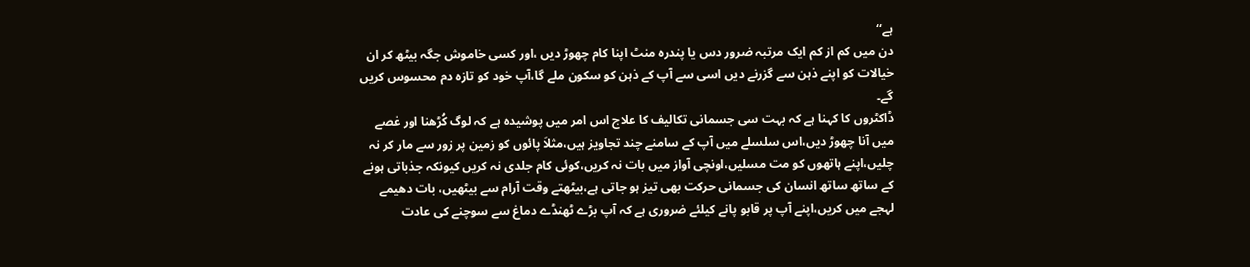ہے‘‘
دن میں کم از کم ایک مرتبہ ضرور دس یا پندرہ منٹ اپنا کام چھوڑ دیں ،اور کسی خاموش جگہ بیٹھ کر ان خیالات کو اپنے ذہن سے گزرنے دیں اسی سے آپ کے ذہن کو سکون ملے گا،آپ خود کو تازہ دم محسوس کریں گے۔
ڈاکٹروں کا کہنا ہے کہ بہت سی جسمانی تکالیف کا علاج اس امر میں پوشیدہ ہے کہ لوگ کُڑھنا اور غصے میں آنا چھوڑ دیں،اس سلسلے میں آپ کے سامنے چند تجاویز ہیں،مثلاَ پائوں کو زمین پر زور سے مار کر نہ چلیں،اپنے ہاتھوں کو مت مسلیں،اونچی آواز میں بات نہ کریں،کوئی کام جلدی نہ کریں کیونکہ جذباتی ہونے کے ساتھ ساتھ انسان کی جسمانی حرکت بھی تیز ہو جاتی ہے،بیٹھتے وقت آرام سے بیٹھیں، بات دھیمے لہجے میں کریں،اپنے آپ پر قابو پانے کیلئے ضروری ہے کہ آپ بڑے ٹھنڈے دماغ سے سوچنے کی عادت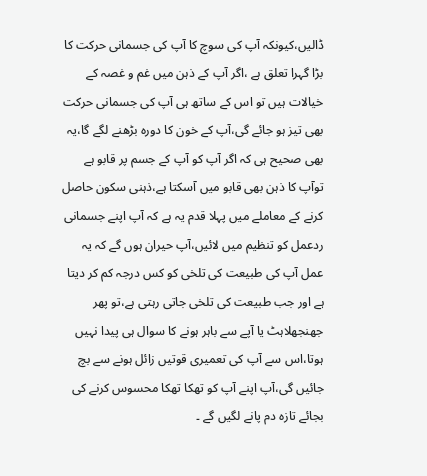ڈالیں،کیونکہ آپ کی سوچ کا آپ کی جسمانی حرکت کا بڑا گہرا تعلق ہے ،اگر آپ کے ذہن میں غم و غصہ کے خیالات ہیں تو اس کے ساتھ ہی آپ کی جسمانی حرکت بھی تیز ہو جائے گی،آپ کے خون کا دورہ بڑھنے لگے گا،یہ بھی صحیح ہی کہ اگر آپ کو آپ کے جسم پر قابو ہے توآپ کا ذہن بھی قابو میں آسکتا ہے،ذہنی سکون حاصل کرنے کے معاملے میں پہلا قدم یہ ہے کہ آپ اپنے جسمانی ردعمل کو تنظیم میں لائیں،آپ حیران ہوں گے کہ یہ عمل آپ کی طبیعت کی تلخی کو کس درجہ کم کر دیتا ہے اور جب طبیعت کی تلخی جاتی رہتی ہے،تو پھر جھنجھلاہٹ یا آپے سے باہر ہونے کا سوال ہی پیدا نہیں ہوتا،اس سے آپ کی تعمیری قوتیں زائل ہونے سے بچ جائیں گی،آپ اپنے آپ کو تھکا تھکا محسوس کرنے کی بجائے تازہ دم پانے لگیں گے ۔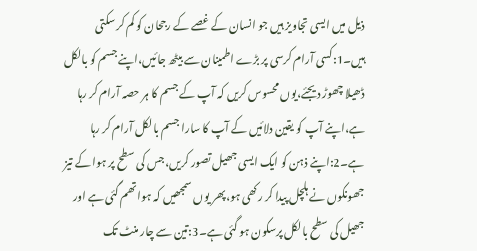ذیل میں ایسی تجاویز ہیں جو انسان کے غصے کے رجحان کو کم کر سکتی ہیں۔1:کسی آرام کرسی پر بڑے اطمینان سے بیٹھ جائیں،اپنے جسم کو بالکل ڈھیلا چھوڑ دیجئے،یوں محسوس کریں کہ آپ کے جسم کا ہر حصہ آرام کر رہا ہے،اپنے آپ کو یقین دلائیں کے آپ کا سارا جسم بالکل آرام کر رہا ہے۔2:اپنے ذہن کو ایک ایسی جھیل تصور کریں،جس کی سطح پر ہوا کے تیز جھونکوں نے ہلچل پیدا کر رکھی ہو،پھر یوں سمجھیں کہ ہوا تھم گئی ہے اور جھیل کی سطح بالکل پرسکون ہو گئی ہے۔3:تین سے چار منٹ تک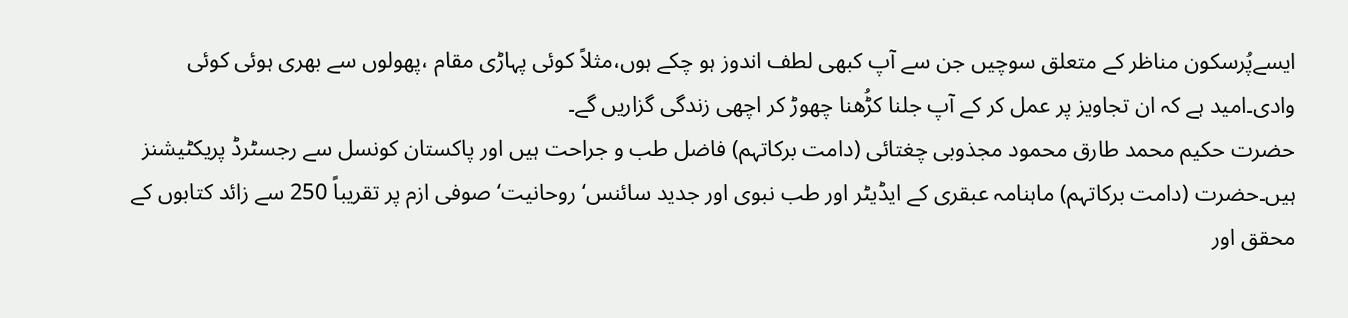ایسےپُرسکون مناظر کے متعلق سوچیں جن سے آپ کبھی لطف اندوز ہو چکے ہوں،مثلاً کوئی پہاڑی مقام ،پھولوں سے بھری ہوئی کوئی وادی۔امید ہے کہ ان تجاویز پر عمل کر کے آپ جلنا کڑُھنا چھوڑ کر اچھی زندگی گزاریں گے۔
حضرت حکیم محمد طارق محمود مجذوبی چغتائی (دامت برکاتہم) فاضل طب و جراحت ہیں اور پاکستان کونسل سے رجسٹرڈ پریکٹیشنز ہیں۔حضرت (دامت برکاتہم) ماہنامہ عبقری کے ایڈیٹر اور طب نبوی اور جدید سائنس‘ روحانیت‘ صوفی ازم پر تقریباً 250 سے زائد کتابوں کے محقق اور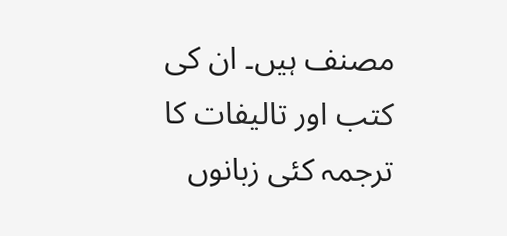مصنف ہیں۔ ان کی کتب اور تالیفات کا ترجمہ کئی زبانوں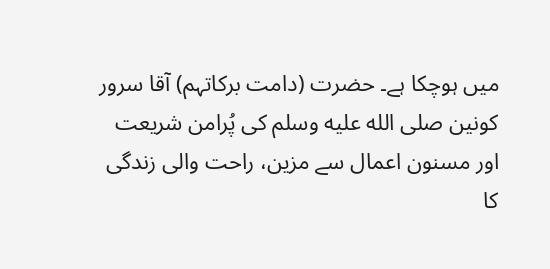میں ہوچکا ہے۔ حضرت (دامت برکاتہم) آقا سرور کونین صلى الله عليه وسلم کی پُرامن شریعت اور مسنون اعمال سے مزین، راحت والی زندگی کا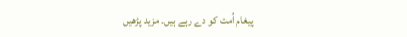پیغام اُمت کو دے رہے ہیں۔ مزید پڑھیں